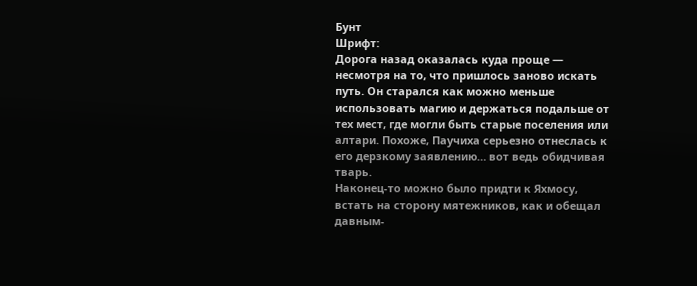Бунт
Шрифт:
Дорога назад оказалась куда проще — несмотря на то, что пришлось заново искать путь. Он старался как можно меньше использовать магию и держаться подальше от тех мест, где могли быть старые поселения или алтари. Похоже, Паучиха серьезно отнеслась к его дерзкому заявлению… вот ведь обидчивая тварь.
Наконец-то можно было придти к Яхмосу, встать на сторону мятежников, как и обещал давным-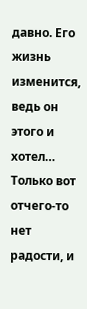давно. Его жизнь изменится, ведь он этого и хотел… Только вот отчего-то нет радости, и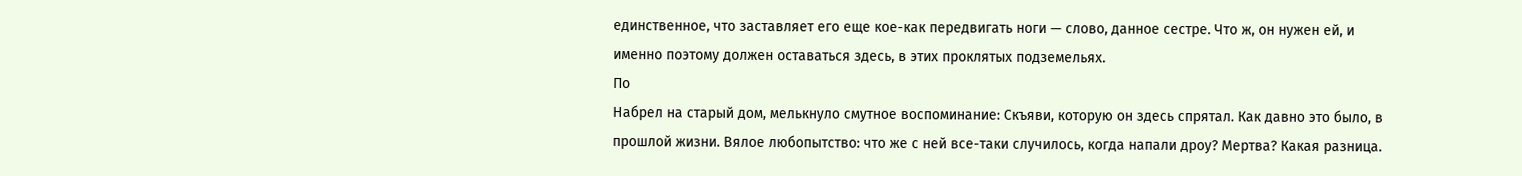единственное, что заставляет его еще кое-как передвигать ноги — слово, данное сестре. Что ж, он нужен ей, и именно поэтому должен оставаться здесь, в этих проклятых подземельях.
По
Набрел на старый дом, мелькнуло смутное воспоминание: Скъяви, которую он здесь спрятал. Как давно это было, в прошлой жизни. Вялое любопытство: что же с ней все-таки случилось, когда напали дроу? Мертва? Какая разница.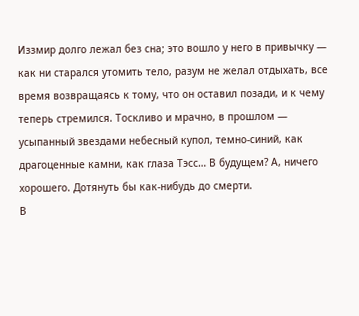Иззмир долго лежал без сна; это вошло у него в привычку — как ни старался утомить тело, разум не желал отдыхать, все время возвращаясь к тому, что он оставил позади, и к чему теперь стремился. Тоскливо и мрачно, в прошлом — усыпанный звездами небесный купол, темно-синий, как драгоценные камни, как глаза Тэсс… В будущем? А, ничего хорошего. Дотянуть бы как-нибудь до смерти.
В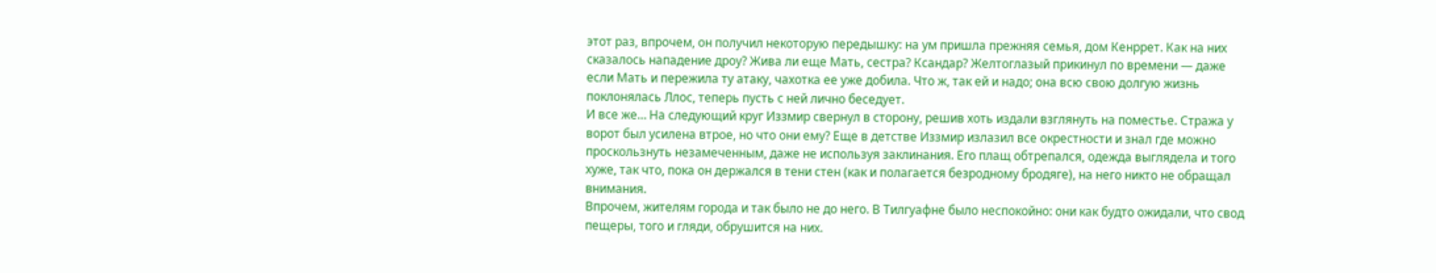этот раз, впрочем, он получил некоторую передышку: на ум пришла прежняя семья, дом Кенррет. Как на них сказалось нападение дроу? Жива ли еще Мать, сестра? Ксандар? Желтоглазый прикинул по времени — даже если Мать и пережила ту атаку, чахотка ее уже добила. Что ж, так ей и надо; она всю свою долгую жизнь поклонялась Ллос, теперь пусть с ней лично беседует.
И все же… На следующий круг Иззмир свернул в сторону, решив хоть издали взглянуть на поместье. Стража у ворот был усилена втрое, но что они ему? Еще в детстве Иззмир излазил все окрестности и знал где можно проскользнуть незамеченным, даже не используя заклинания. Его плащ обтрепался, одежда выглядела и того хуже, так что, пока он держался в тени стен (как и полагается безродному бродяге), на него никто не обращал внимания.
Впрочем, жителям города и так было не до него. В Тилгуафне было неспокойно: они как будто ожидали, что свод пещеры, того и гляди, обрушится на них.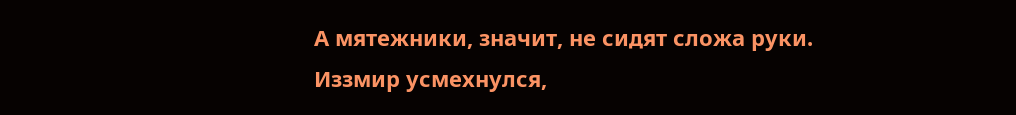А мятежники, значит, не сидят сложа руки. Иззмир усмехнулся,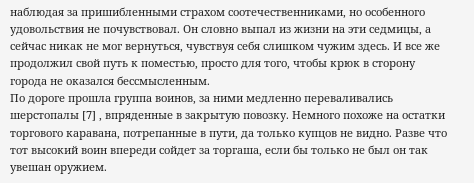наблюдая за пришибленными страхом соотечественниками, но особенного удовольствия не почувствовал. Он словно выпал из жизни на эти седмицы, а сейчас никак не мог вернуться, чувствуя себя слишком чужим здесь. И все же продолжил свой путь к поместью, просто для того, чтобы крюк в сторону города не оказался бессмысленным.
По дороге прошла группа воинов, за ними медленно переваливались шерстопалы [7] , впряденные в закрытую повозку. Немного похоже на остатки торгового каравана, потрепанные в пути, да только купцов не видно. Разве что тот высокий воин впереди сойдет за торгаша, если бы только не был он так увешан оружием.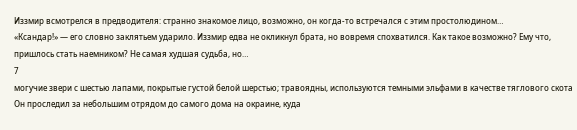Иззмир всмотрелся в предводителя: странно знакомое лицо, возможно, он когда-то встречался с этим простолюдином…
«Ксандар!» — его словно заклятьем ударило. Иззмир едва не окликнул брата, но вовремя спохватился. Как такое возможно? Ему что, пришлось стать наемником? Не самая худшая судьба, но…
7
могучие звери с шестью лапами, покрытые густой белой шерстью; травоядны, используются темными эльфами в качестве тяглового скота
Он проследил за небольшим отрядом до самого дома на окраине, куда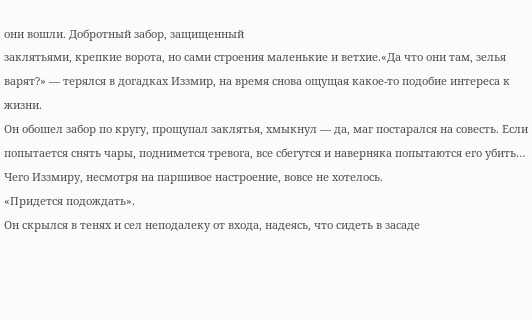они вошли. Добротный забор, защищенный
заклятьями, крепкие ворота, но сами строения маленькие и ветхие.«Да что они там, зелья варят?» — терялся в догадках Иззмир, на время снова ощущая какое-то подобие интереса к жизни.
Он обошел забор по кругу, прощупал заклятья, хмыкнул — да, маг постарался на совесть. Если попытается снять чары, поднимется тревога, все сбегутся и наверняка попытаются его убить… Чего Иззмиру, несмотря на паршивое настроение, вовсе не хотелось.
«Придется подождать».
Он скрылся в тенях и сел неподалеку от входа, надеясь, что сидеть в засаде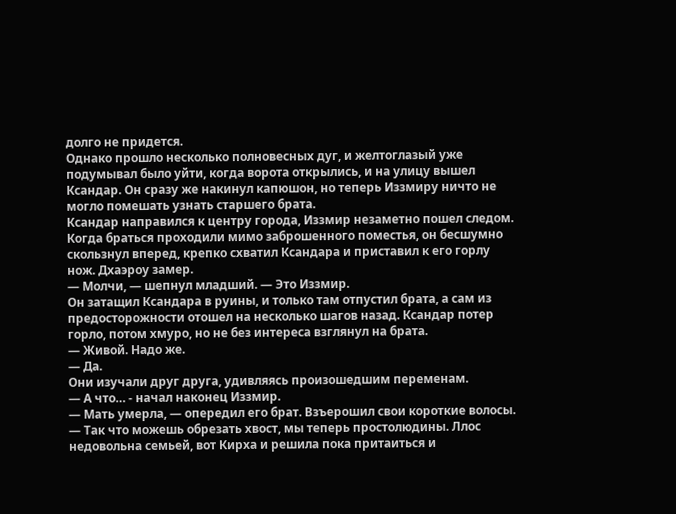долго не придется.
Однако прошло несколько полновесных дуг, и желтоглазый уже подумывал было уйти, когда ворота открылись, и на улицу вышел Ксандар. Он сразу же накинул капюшон, но теперь Иззмиру ничто не могло помешать узнать старшего брата.
Ксандар направился к центру города, Иззмир незаметно пошел следом. Когда браться проходили мимо заброшенного поместья, он бесшумно скользнул вперед, крепко схватил Ксандара и приставил к его горлу нож. Дхаэроу замер.
— Молчи, — шепнул младший. — Это Иззмир.
Он затащил Ксандара в руины, и только там отпустил брата, а сам из предосторожности отошел на несколько шагов назад. Ксандар потер горло, потом хмуро, но не без интереса взглянул на брата.
— Живой. Надо же.
— Да.
Они изучали друг друга, удивляясь произошедшим переменам.
— А что… - начал наконец Иззмир.
— Мать умерла, — опередил его брат. Взъерошил свои короткие волосы. — Так что можешь обрезать хвост, мы теперь простолюдины. Ллос недовольна семьей, вот Кирха и решила пока притаиться и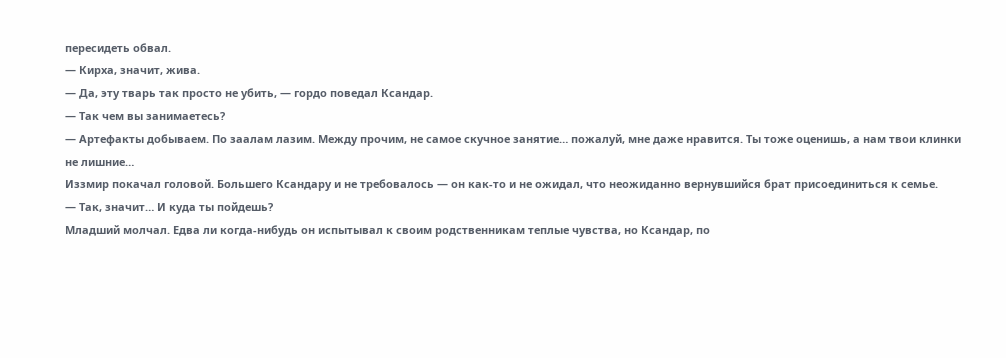пересидеть обвал.
— Кирха, значит, жива.
— Да, эту тварь так просто не убить, — гордо поведал Ксандар.
— Так чем вы занимаетесь?
— Артефакты добываем. По заалам лазим. Между прочим, не самое скучное занятие… пожалуй, мне даже нравится. Ты тоже оценишь, а нам твои клинки не лишние…
Иззмир покачал головой. Большего Ксандару и не требовалось — он как-то и не ожидал, что неожиданно вернувшийся брат присоединиться к семье.
— Так, значит… И куда ты пойдешь?
Младший молчал. Едва ли когда-нибудь он испытывал к своим родственникам теплые чувства, но Ксандар, по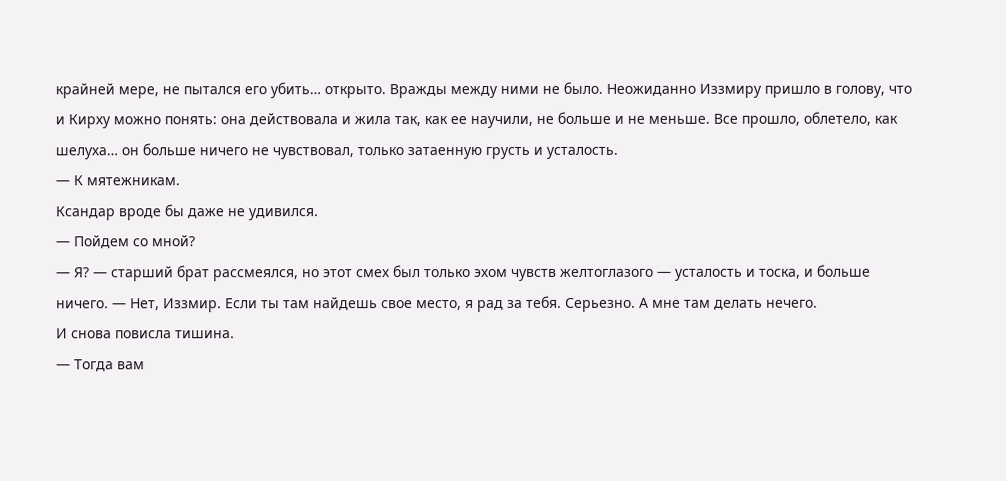крайней мере, не пытался его убить… открыто. Вражды между ними не было. Неожиданно Иззмиру пришло в голову, что и Кирху можно понять: она действовала и жила так, как ее научили, не больше и не меньше. Все прошло, облетело, как шелуха… он больше ничего не чувствовал, только затаенную грусть и усталость.
— К мятежникам.
Ксандар вроде бы даже не удивился.
— Пойдем со мной?
— Я? — старший брат рассмеялся, но этот смех был только эхом чувств желтоглазого — усталость и тоска, и больше ничего. — Нет, Иззмир. Если ты там найдешь свое место, я рад за тебя. Серьезно. А мне там делать нечего.
И снова повисла тишина.
— Тогда вам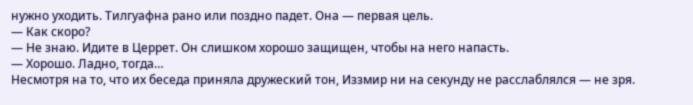нужно уходить. Тилгуафна рано или поздно падет. Она — первая цель.
— Как скоро?
— Не знаю. Идите в Церрет. Он слишком хорошо защищен, чтобы на него напасть.
— Хорошо. Ладно, тогда…
Несмотря на то, что их беседа приняла дружеский тон, Иззмир ни на секунду не расслаблялся — не зря.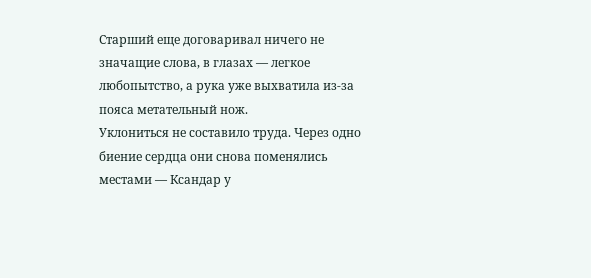Старший еще договаривал ничего не значащие слова, в глазах — легкое любопытство, а рука уже выхватила из-за пояса метательный нож.
Уклониться не составило труда. Через одно биение сердца они снова поменялись местами — Ксандар у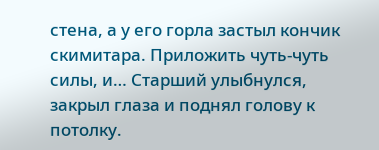стена, а у его горла застыл кончик скимитара. Приложить чуть-чуть силы, и… Старший улыбнулся, закрыл глаза и поднял голову к потолку.